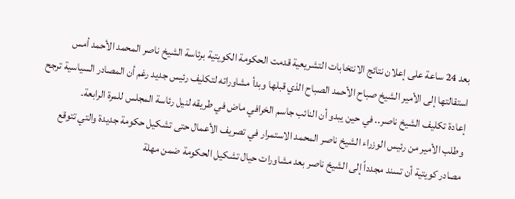بعد 24 ساعة على إعلان نتائج الانتخابات التشريعية قدمت الحكومة الكويتية برئاسة الشيخ ناصر المحمد الأحمد أمس استقالتها إلى الأمير الشيخ صباح الأحمد الصباح الذي قبلها وبدأ مشاوراته لتكليف رئيس جديد رغم أن المصادر السياسية ترجح إعادة تكليف الشيخ ناصر.. في حين يبدو أن النائب جاسم الخرافي ماض في طريقه لنيل رئاسة المجلس للمرة الرابعة.
وطلب الأمير من رئيس الوزراء الشيخ ناصر المحمد الاستمرار في تصريف الأعمال حتى تشكيل حكومة جديدة والتي تتوقع مصادر كويتية أن تسند مجدداً إلى الشيخ ناصر بعد مشاورات حيال تشكيل الحكومة ضمن مهلة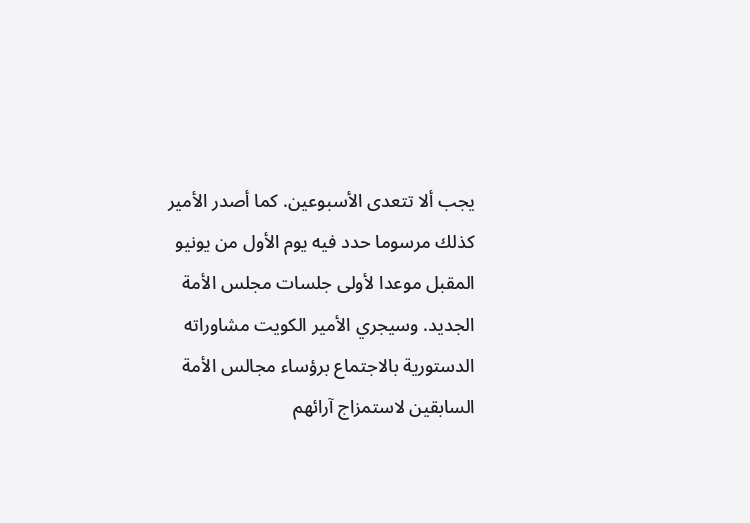يجب ألا تتعدى الأسبوعين. كما أصدر الأمير كذلك مرسوما حدد فيه يوم الأول من يونيو المقبل موعدا لأولى جلسات مجلس الأمة الجديد. وسيجري الأمير الكويت مشاوراته الدستورية بالاجتماع برؤساء مجالس الأمة السابقين لاستمزاج آرائهم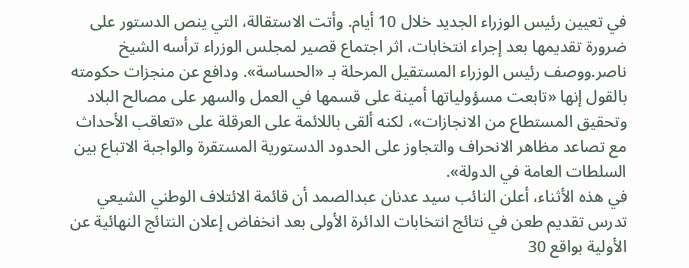في تعيين رئيس الوزراء الجديد خلال 10 أيام. وأتت الاستقالة، التي ينص الدستور على ضرورة تقديمها بعد إجراء انتخابات، اثر اجتماع قصير لمجلس الوزراء ترأسه الشيخ ناصر.ووصف رئيس الوزراء المستقيل المرحلة بـ «الحساسة». ودافع عن منجزات حكومته بالقول إنها «تابعت مسؤولياتها أمينة على قسمها في العمل والسهر على مصالح البلاد وتحقيق المستطاع من الانجازات»، لكنه ألقى باللائمة على العرقلة على «تعاقب الأحداث مع تصاعد مظاهر الانحراف والتجاوز على الحدود الدستورية المستقرة والواجبة الاتباع بين السلطات العامة في الدولة».
في هذه الأثناء، أعلن النائب سيد عدنان عبدالصمد أن قائمة الائتلاف الوطني الشيعي تدرس تقديم طعن في نتائج انتخابات الدائرة الأولى بعد انخفاض إعلان النتائج النهائية عن الأولية بواقع 30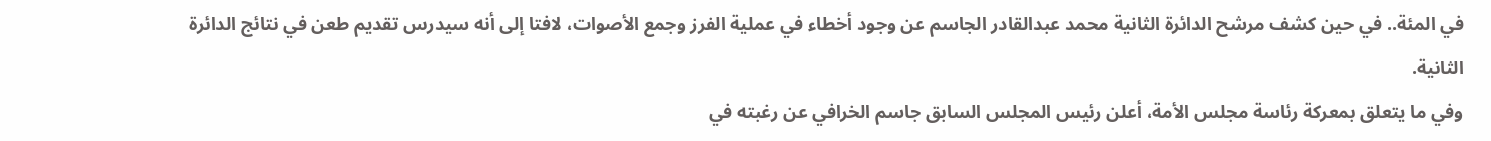في المئة.. في حين كشف مرشح الدائرة الثانية محمد عبدالقادر الجاسم عن وجود أخطاء في عملية الفرز وجمع الأصوات، لافتا إلى أنه سيدرس تقديم طعن في نتائج الدائرة الثانية.
وفي ما يتعلق بمعركة رئاسة مجلس الأمة، أعلن رئيس المجلس السابق جاسم الخرافي عن رغبته في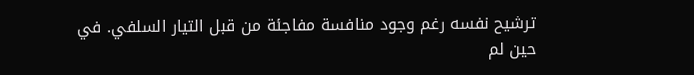ترشيح نفسه رغم وجود منافسة مفاجئة من قبل التيار السلفي. في حين لم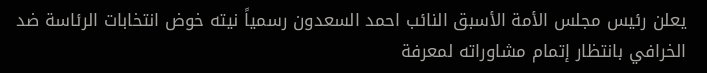يعلن رئيس مجلس الأمة الأسبق النائب احمد السعدون رسمياً نيته خوض انتخابات الرئاسة ضد الخرافي بانتظار إتمام مشاوراته لمعرفة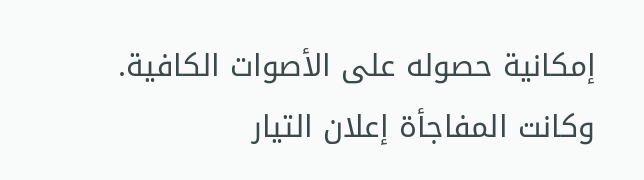إمكانية حصوله على الأصوات الكافية.
وكانت المفاجأة إعلان التيار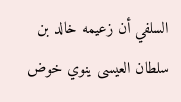السلفي أن زعيمه خالد بن سلطان العيسى ينوي خوض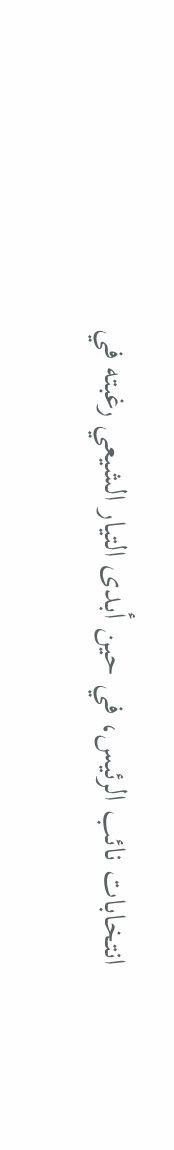انتخابات نائب الرئيس، في حين أبدى التيار الشيعي رغبته في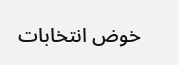خوض انتخابات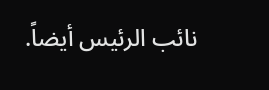نائب الرئيس أيضاً.